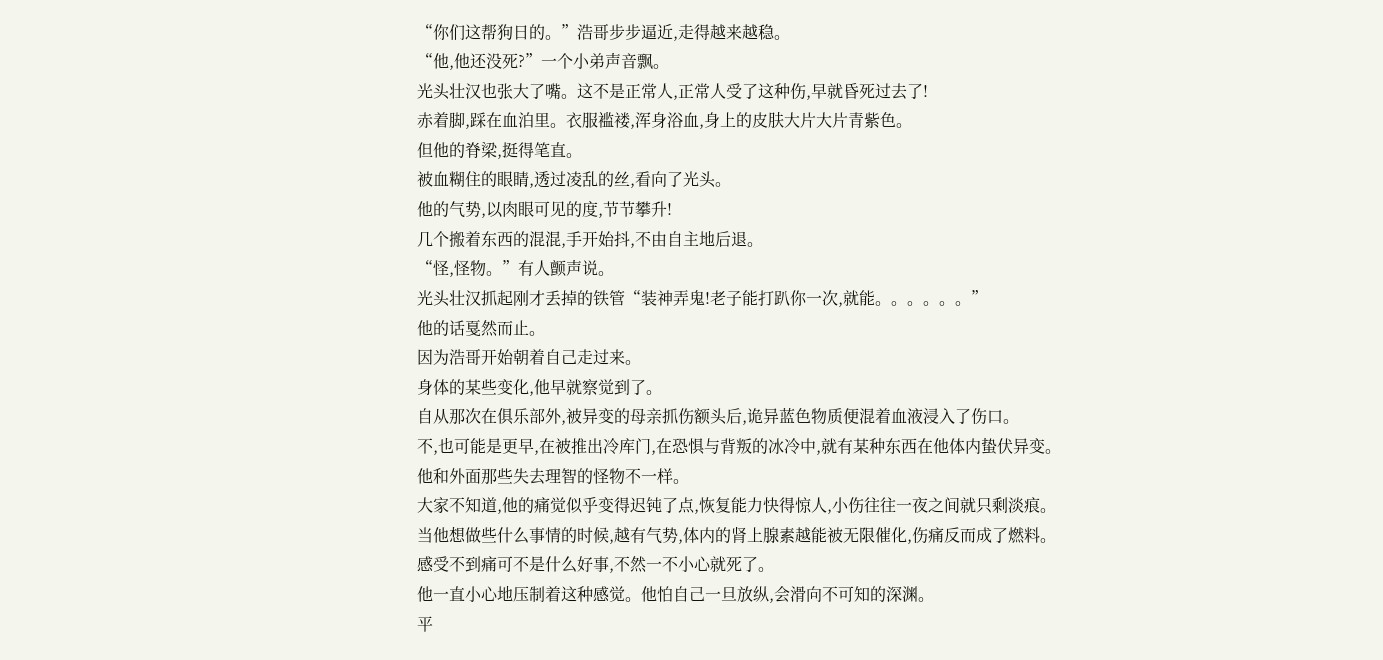“你们这帮狗日的。”浩哥步步逼近,走得越来越稳。
“他,他还没死?”一个小弟声音飘。
光头壮汉也张大了嘴。这不是正常人,正常人受了这种伤,早就昏死过去了!
赤着脚,踩在血泊里。衣服褴褛,浑身浴血,身上的皮肤大片大片青紫色。
但他的脊梁,挺得笔直。
被血糊住的眼睛,透过凌乱的丝,看向了光头。
他的气势,以肉眼可见的度,节节攀升!
几个搬着东西的混混,手开始抖,不由自主地后退。
“怪,怪物。”有人颤声说。
光头壮汉抓起刚才丢掉的铁管“装神弄鬼!老子能打趴你一次,就能。。。。。。”
他的话戛然而止。
因为浩哥开始朝着自己走过来。
身体的某些变化,他早就察觉到了。
自从那次在俱乐部外,被异变的母亲抓伤额头后,诡异蓝色物质便混着血液浸入了伤口。
不,也可能是更早,在被推出冷库门,在恐惧与背叛的冰冷中,就有某种东西在他体内蛰伏异变。
他和外面那些失去理智的怪物不一样。
大家不知道,他的痛觉似乎变得迟钝了点,恢复能力快得惊人,小伤往往一夜之间就只剩淡痕。
当他想做些什么事情的时候,越有气势,体内的肾上腺素越能被无限催化,伤痛反而成了燃料。
感受不到痛可不是什么好事,不然一不小心就死了。
他一直小心地压制着这种感觉。他怕自己一旦放纵,会滑向不可知的深渊。
平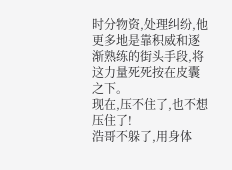时分物资,处理纠纷,他更多地是靠积威和逐渐熟练的街头手段,将这力量死死按在皮囊之下。
现在,压不住了,也不想压住了!
浩哥不躲了,用身体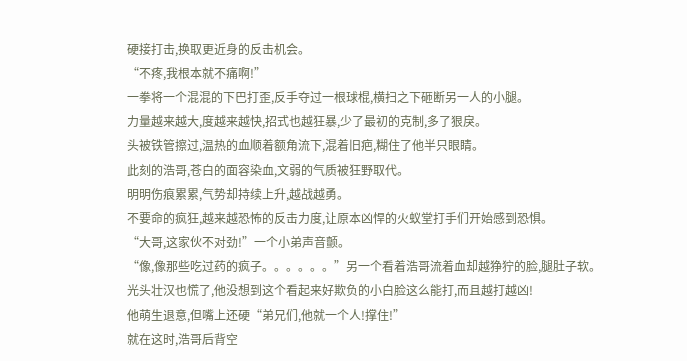硬接打击,换取更近身的反击机会。
“不疼,我根本就不痛啊!”
一拳将一个混混的下巴打歪,反手夺过一根球棍,横扫之下砸断另一人的小腿。
力量越来越大,度越来越快,招式也越狂暴,少了最初的克制,多了狠戾。
头被铁管擦过,温热的血顺着额角流下,混着旧疤,糊住了他半只眼睛。
此刻的浩哥,苍白的面容染血,文弱的气质被狂野取代。
明明伤痕累累,气势却持续上升,越战越勇。
不要命的疯狂,越来越恐怖的反击力度,让原本凶悍的火蚁堂打手们开始感到恐惧。
“大哥,这家伙不对劲!”一个小弟声音颤。
“像,像那些吃过药的疯子。。。。。。”另一个看着浩哥流着血却越狰狞的脸,腿肚子软。
光头壮汉也慌了,他没想到这个看起来好欺负的小白脸这么能打,而且越打越凶!
他萌生退意,但嘴上还硬“弟兄们,他就一个人!撑住!”
就在这时,浩哥后背空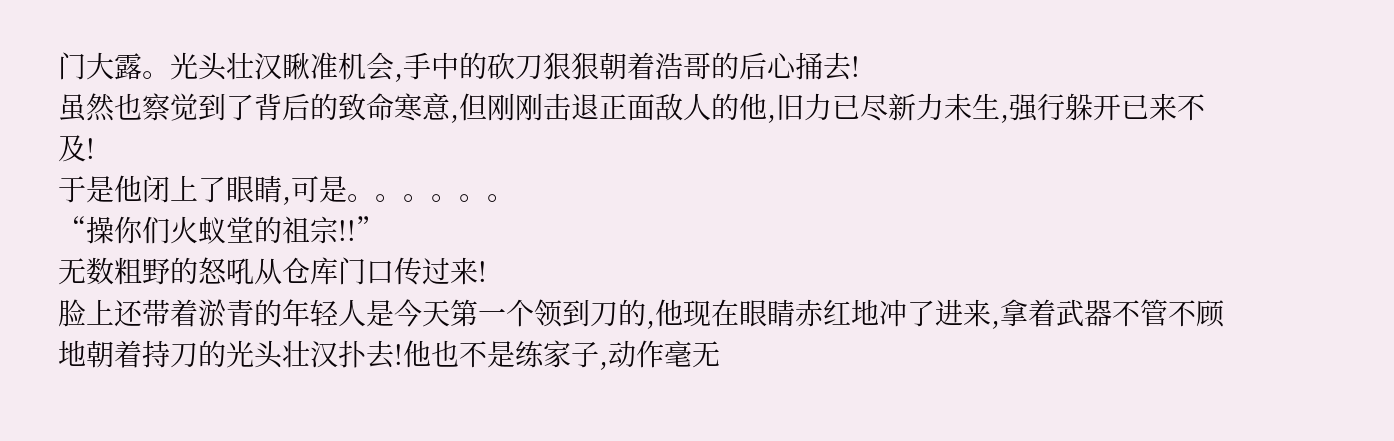门大露。光头壮汉瞅准机会,手中的砍刀狠狠朝着浩哥的后心捅去!
虽然也察觉到了背后的致命寒意,但刚刚击退正面敌人的他,旧力已尽新力未生,强行躲开已来不及!
于是他闭上了眼睛,可是。。。。。。
“操你们火蚁堂的祖宗!!”
无数粗野的怒吼从仓库门口传过来!
脸上还带着淤青的年轻人是今天第一个领到刀的,他现在眼睛赤红地冲了进来,拿着武器不管不顾地朝着持刀的光头壮汉扑去!他也不是练家子,动作毫无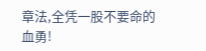章法,全凭一股不要命的血勇!